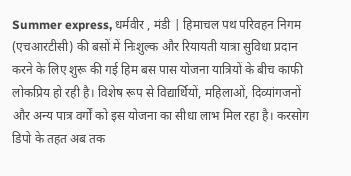Summer express, धर्मवीर , मंडी | हिमाचल पथ परिवहन निगम (एचआरटीसी) की बसों में निःशुल्क और रियायती यात्रा सुविधा प्रदान करने के लिए शुरू की गई हिम बस पास योजना यात्रियों के बीच काफी लोकप्रिय हो रही है। विशेष रूप से विद्यार्थियों, महिलाओं, दिव्यांगजनों और अन्य पात्र वर्गों को इस योजना का सीधा लाभ मिल रहा है। करसोग डिपो के तहत अब तक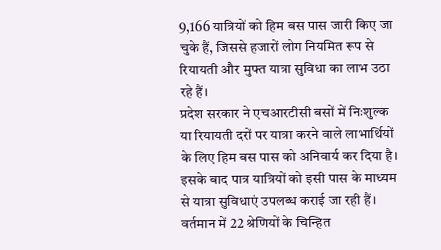9,166 यात्रियों को हिम बस पास जारी किए जा चुके हैं, जिससे हजारों लोग नियमित रूप से रियायती और मुफ्त यात्रा सुविधा का लाभ उठा रहे हैं।
प्रदेश सरकार ने एचआरटीसी बसों में निःशुल्क या रियायती दरों पर यात्रा करने वाले लाभार्थियों के लिए हिम बस पास को अनिवार्य कर दिया है। इसके बाद पात्र यात्रियों को इसी पास के माध्यम से यात्रा सुविधाएं उपलब्ध कराई जा रही हैं। वर्तमान में 22 श्रेणियों के चिन्हित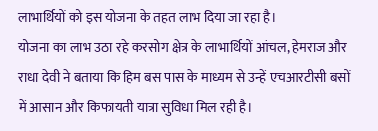लाभार्थियों को इस योजना के तहत लाभ दिया जा रहा है।
योजना का लाभ उठा रहे करसोग क्षेत्र के लाभार्थियों आंचल, हेमराज और राधा देवी ने बताया कि हिम बस पास के माध्यम से उन्हें एचआरटीसी बसों में आसान और किफायती यात्रा सुविधा मिल रही है।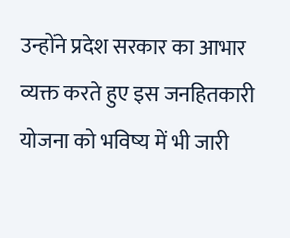उन्होंने प्रदेश सरकार का आभार व्यक्त करते हुए इस जनहितकारी योजना को भविष्य में भी जारी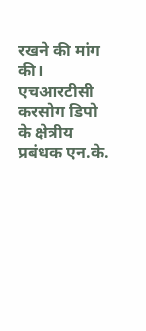रखने की मांग की।
एचआरटीसी करसोग डिपो के क्षेत्रीय प्रबंधक एन.के.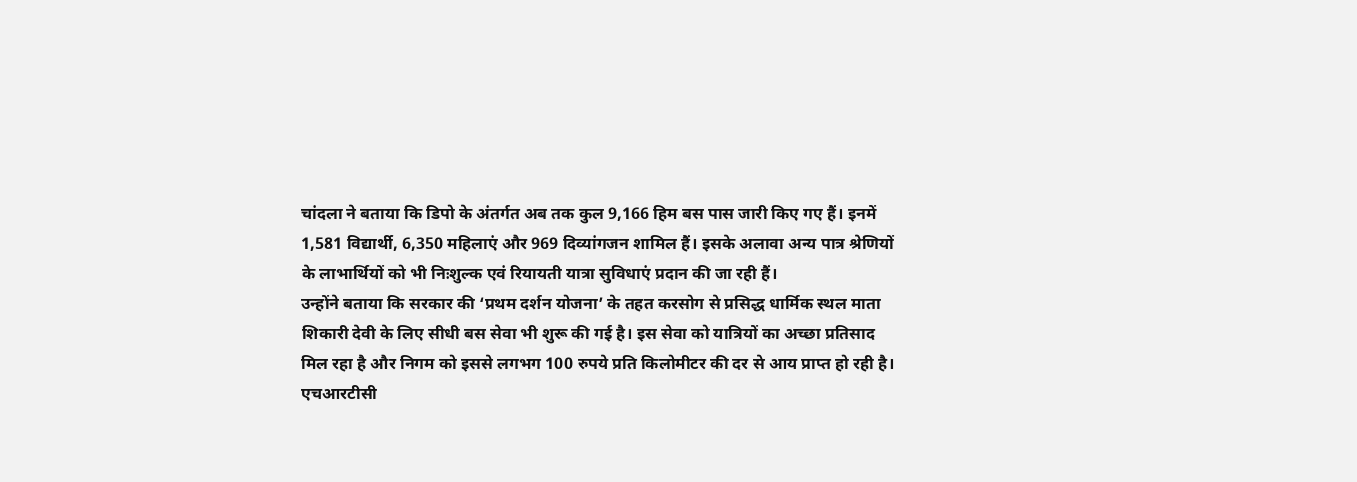चांदला ने बताया कि डिपो के अंतर्गत अब तक कुल 9,166 हिम बस पास जारी किए गए हैं। इनमें 1,581 विद्यार्थी, 6,350 महिलाएं और 969 दिव्यांगजन शामिल हैं। इसके अलावा अन्य पात्र श्रेणियों के लाभार्थियों को भी निःशुल्क एवं रियायती यात्रा सुविधाएं प्रदान की जा रही हैं।
उन्होंने बताया कि सरकार की ‘प्रथम दर्शन योजना’ के तहत करसोग से प्रसिद्ध धार्मिक स्थल माता शिकारी देवी के लिए सीधी बस सेवा भी शुरू की गई है। इस सेवा को यात्रियों का अच्छा प्रतिसाद मिल रहा है और निगम को इससे लगभग 100 रुपये प्रति किलोमीटर की दर से आय प्राप्त हो रही है।
एचआरटीसी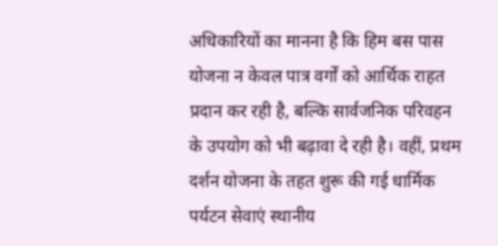अधिकारियों का मानना है कि हिम बस पास योजना न केवल पात्र वर्गों को आर्थिक राहत प्रदान कर रही है, बल्कि सार्वजनिक परिवहन के उपयोग को भी बढ़ावा दे रही है। वहीं, प्रथम दर्शन योजना के तहत शुरू की गई धार्मिक पर्यटन सेवाएं स्थानीय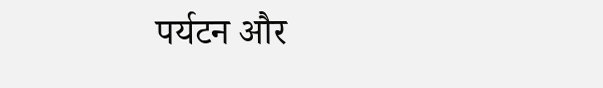पर्यटन और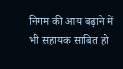निगम की आय बढ़ाने में भी सहायक साबित हो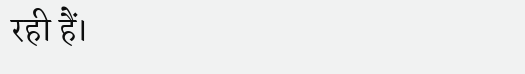रही हैं।